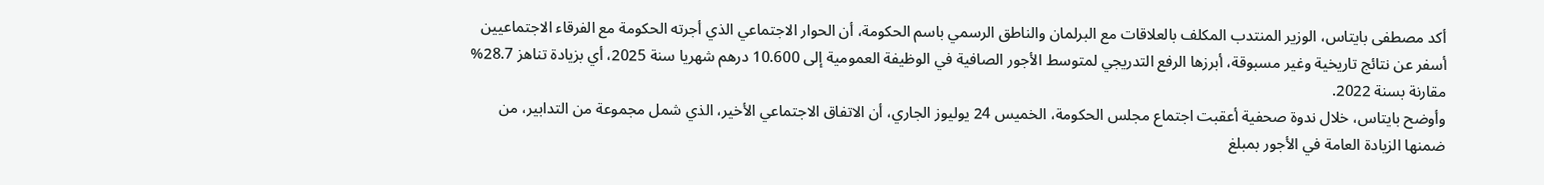أكد مصطفى بايتاس، الوزير المنتدب المكلف بالعلاقات مع البرلمان والناطق الرسمي باسم الحكومة، أن الحوار الاجتماعي الذي أجرته الحكومة مع الفرقاء الاجتماعيين أسفر عن نتائج تاريخية وغير مسبوقة، أبرزها الرفع التدريجي لمتوسط الأجور الصافية في الوظيفة العمومية إلى 10.600 درهم شهريا سنة 2025، أي بزيادة تناهز 28.7% مقارنة بسنة 2022.
وأوضح بايتاس، خلال ندوة صحفية أعقبت اجتماع مجلس الحكومة، الخميس 24 يوليوز الجاري، أن الاتفاق الاجتماعي الأخير، الذي شمل مجموعة من التدابير، من ضمنها الزيادة العامة في الأجور بمبلغ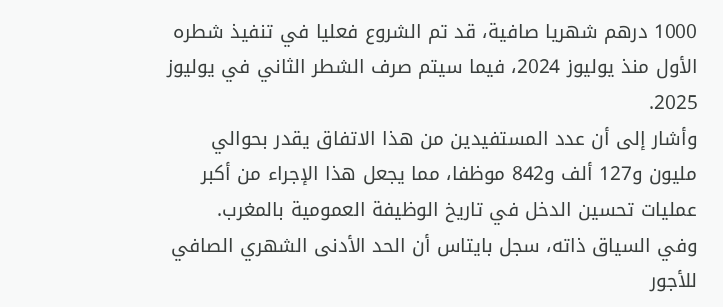1000 درهم شهريا صافية، قد تم الشروع فعليا في تنفيذ شطره الأول منذ يوليوز 2024، فيما سيتم صرف الشطر الثاني في يوليوز 2025.
وأشار إلى أن عدد المستفيدين من هذا الاتفاق يقدر بحوالي مليون و127 ألف و842 موظفا، مما يجعل هذا الإجراء من أكبر عمليات تحسين الدخل في تاريخ الوظيفة العمومية بالمغرب.
وفي السياق ذاته، سجل بايتاس أن الحد الأدنى الشهري الصافي للأجور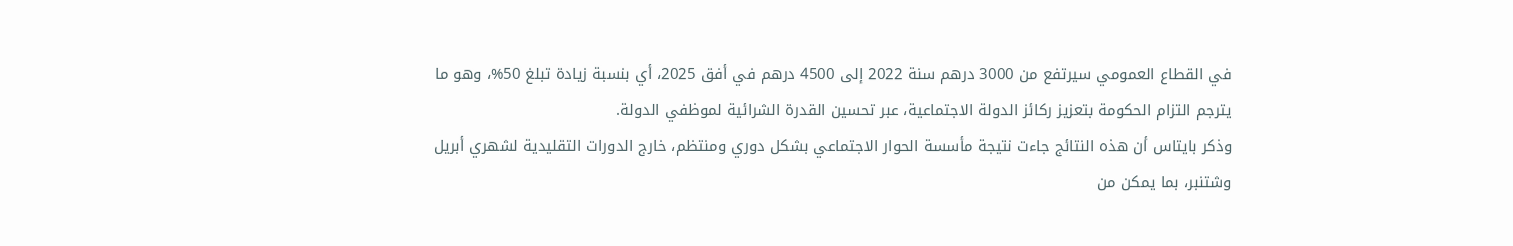في القطاع العمومي سيرتفع من 3000 درهم سنة 2022 إلى 4500 درهم في أفق 2025، أي بنسبة زيادة تبلغ 50%، وهو ما يترجم التزام الحكومة بتعزيز ركائز الدولة الاجتماعية، عبر تحسين القدرة الشرائية لموظفي الدولة.
وذكر بايتاس أن هذه النتائج جاءت نتيجة مأسسة الحوار الاجتماعي بشكل دوري ومنتظم، خارج الدورات التقليدية لشهري أبريل وشتنبر، بما يمكن من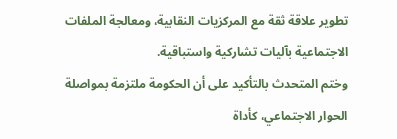تطوير علاقة ثقة مع المركزيات النقابية، ومعالجة الملفات الاجتماعية بآليات تشاركية واستباقية.
وختم المتحدث بالتأكيد على أن الحكومة ملتزمة بمواصلة الحوار الاجتماعي، كأداة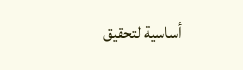أساسية لتحقيق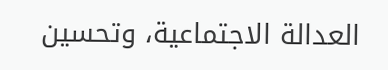العدالة الاجتماعية، وتحسين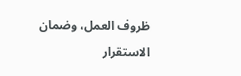ظروف العمل، وضمان الاستقرار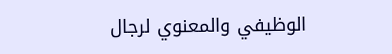الوظيفي والمعنوي لرجال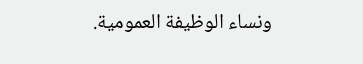ونساء الوظيفة العمومية.